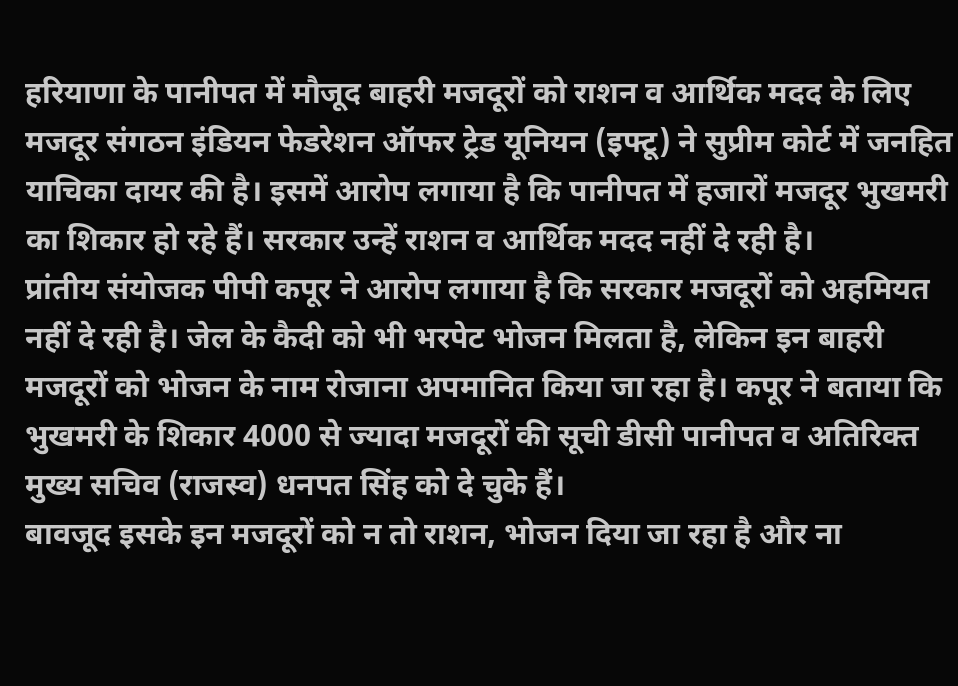हरियाणा के पानीपत में मौजूद बाहरी मजदूरों को राशन व आर्थिक मदद के लिए मजदूर संगठन इंडियन फेडरेशन ऑफर ट्रेड यूनियन (इफ्टू) ने सुप्रीम कोर्ट में जनहित याचिका दायर की है। इसमें आरोप लगाया है कि पानीपत में हजारों मजदूर भुखमरी का शिकार हो रहे हैं। सरकार उन्हें राशन व आर्थिक मदद नहीं दे रही है।
प्रांतीय संयोजक पीपी कपूर ने आरोप लगाया है कि सरकार मजदूरों को अहमियत नहीं दे रही है। जेल के कैदी को भी भरपेट भोजन मिलता है, लेकिन इन बाहरी मजदूरों को भोजन के नाम रोजाना अपमानित किया जा रहा है। कपूर ने बताया कि भुखमरी के शिकार 4000 से ज्यादा मजदूरों की सूची डीसी पानीपत व अतिरिक्त मुख्य सचिव (राजस्व) धनपत सिंह को दे चुके हैं।
बावजूद इसके इन मजदूरों को न तो राशन, भोजन दिया जा रहा है और ना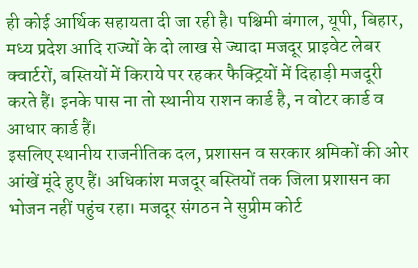ही कोई आर्थिक सहायता दी जा रही है। पश्चिमी बंगाल, यूपी, बिहार, मध्य प्रदेश आदि राज्यों के दो लाख से ज्यादा मजदूर प्राइवेट लेबर क्वार्टरों, बस्तियों में किराये पर रहकर फैक्ट्रियों में दिहाड़ी मजदूरी करते हैं। इनके पास ना तो स्थानीय राशन कार्ड है, न वोटर कार्ड व आधार कार्ड हैं।
इसलिए स्थानीय राजनीतिक दल, प्रशासन व सरकार श्रमिकों की ओर आंखें मूंदे हुए हैं। अधिकांश मजदूर बस्तियों तक जिला प्रशासन का भोजन नहीं पहुंच रहा। मजदूर संगठन ने सुप्रीम कोर्ट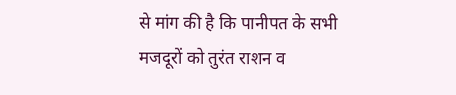से मांग की है कि पानीपत के सभी मजदूरों को तुरंत राशन व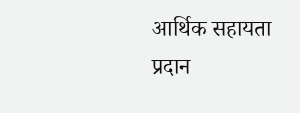आर्थिक सहायता प्रदान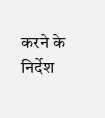करने के निर्देश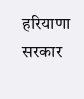हरियाणा सरकार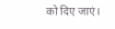को दिए जाएं।